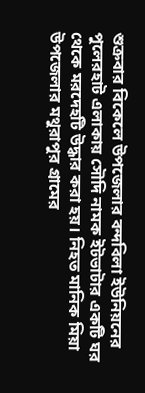শুক্রবার বিকেলে উপজেলার বন্দবিলা ইউনিয়নের পুলেরহাট এলাকায় সৌদি নামক ইটভাটার একটি ঘর থেকে মরদেহটি উদ্ধার করা হয়। নিহত মানিক মিয়া উপজেলার মথুরাপুর গ্রামের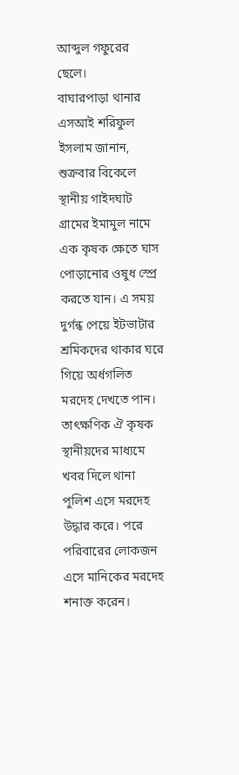আব্দুল গফুরের ছেলে।
বাঘারপাড়া থানার এসআই শরিফুল ইসলাম জানান, শুক্রবার বিকেলে স্থানীয় গাইদঘাট গ্রামের ইমামুল নামে এক কৃষক ক্ষেতে ঘাস পোড়ানোর ওষুধ স্প্রে করতে যান। এ সময় দুর্গন্ধ পেয়ে ইটভাটার শ্রমিকদের থাকার ঘরে গিয়ে অর্ধগলিত মরদেহ দেখতে পান। তাৎক্ষণিক ঐ কৃষক স্থানীয়দের মাধ্যমে খবর দিলে থানা পুলিশ এসে মরদেহ উদ্ধার করে। পরে পরিবারের লোকজন এসে মানিকের মরদেহ শনাক্ত করেন।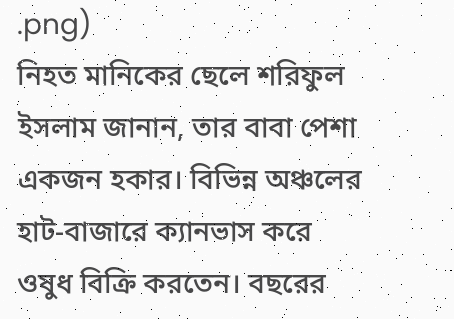.png)
নিহত মানিকের ছেলে শরিফুল ইসলাম জানান, তার বাবা পেশা একজন হকার। বিভিন্ন অঞ্চলের হাট-বাজারে ক্যানভাস করে ওষুধ বিক্রি করতেন। বছরের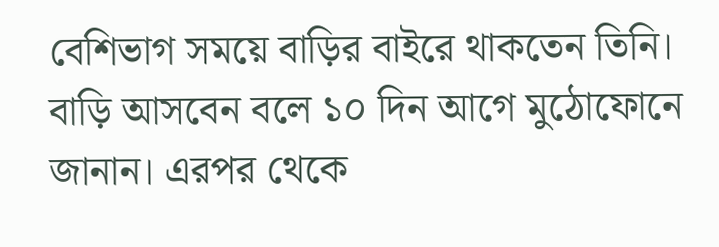বেশিভাগ সময়ে বাড়ির বাইরে থাকতেন তিনি। বাড়ি আসবেন বলে ১০ দিন আগে মুঠোফোনে জানান। এরপর থেকে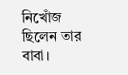নিখোঁজ ছিলেন তার বাবা।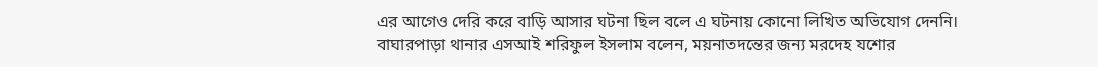এর আগেও দেরি করে বাড়ি আসার ঘটনা ছিল বলে এ ঘটনায় কোনো লিখিত অভিযোগ দেননি।
বাঘারপাড়া থানার এসআই শরিফুল ইসলাম বলেন, ময়নাতদন্তের জন্য মরদেহ যশোর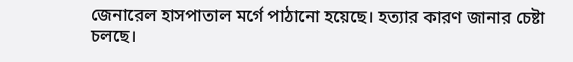জেনারেল হাসপাতাল মর্গে পাঠানো হয়েছে। হত্যার কারণ জানার চেষ্টা চলছে।